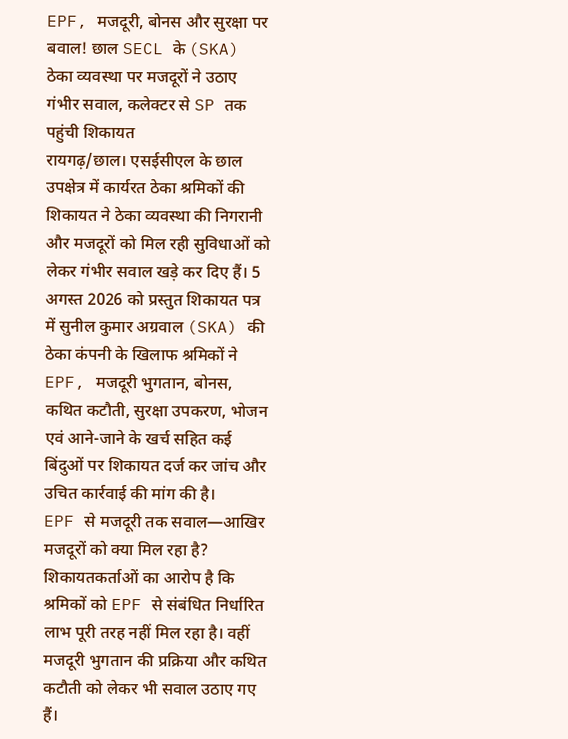EPF, मजदूरी, बोनस और सुरक्षा पर बवाल! छाल SECL के (SKA) ठेका व्यवस्था पर मजदूरों ने उठाए गंभीर सवाल, कलेक्टर से SP तक पहुंची शिकायत
रायगढ़/छाल। एसईसीएल के छाल उपक्षेत्र में कार्यरत ठेका श्रमिकों की शिकायत ने ठेका व्यवस्था की निगरानी और मजदूरों को मिल रही सुविधाओं को लेकर गंभीर सवाल खड़े कर दिए हैं। 5 अगस्त 2026 को प्रस्तुत शिकायत पत्र में सुनील कुमार अग्रवाल (SKA) की ठेका कंपनी के खिलाफ श्रमिकों ने EPF, मजदूरी भुगतान, बोनस, कथित कटौती, सुरक्षा उपकरण, भोजन एवं आने-जाने के खर्च सहित कई बिंदुओं पर शिकायत दर्ज कर जांच और उचित कार्रवाई की मांग की है।
EPF से मजदूरी तक सवाल—आखिर मजदूरों को क्या मिल रहा है?
शिकायतकर्ताओं का आरोप है कि श्रमिकों को EPF से संबंधित निर्धारित लाभ पूरी तरह नहीं मिल रहा है। वहीं मजदूरी भुगतान की प्रक्रिया और कथित कटौती को लेकर भी सवाल उठाए गए हैं।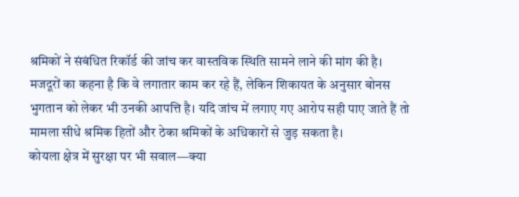श्रमिकों ने संबंधित रिकॉर्ड की जांच कर वास्तविक स्थिति सामने लाने की मांग की है।
मजदूरों का कहना है कि वे लगातार काम कर रहे हैं, लेकिन शिकायत के अनुसार बोनस भुगतान को लेकर भी उनकी आपत्ति है। यदि जांच में लगाए गए आरोप सही पाए जाते हैं तो मामला सीधे श्रमिक हितों और ठेका श्रमिकों के अधिकारों से जुड़ सकता है।
कोयला क्षेत्र में सुरक्षा पर भी सवाल—क्या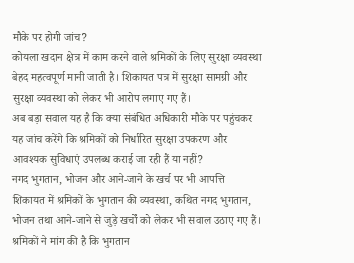मौके पर होगी जांच?
कोयला खदान क्षेत्र में काम करने वाले श्रमिकों के लिए सुरक्षा व्यवस्था बेहद महत्वपूर्ण मानी जाती है। शिकायत पत्र में सुरक्षा सामग्री और सुरक्षा व्यवस्था को लेकर भी आरोप लगाए गए हैं।
अब बड़ा सवाल यह है कि क्या संबंधित अधिकारी मौके पर पहुंचकर यह जांच करेंगे कि श्रमिकों को निर्धारित सुरक्षा उपकरण और आवश्यक सुविधाएं उपलब्ध कराई जा रही हैं या नहीं?
नगद भुगतान, भोजन और आने-जाने के खर्च पर भी आपत्ति
शिकायत में श्रमिकों के भुगतान की व्यवस्था, कथित नगद भुगतान, भोजन तथा आने-जाने से जुड़े खर्चों को लेकर भी सवाल उठाए गए हैं। श्रमिकों ने मांग की है कि भुगतान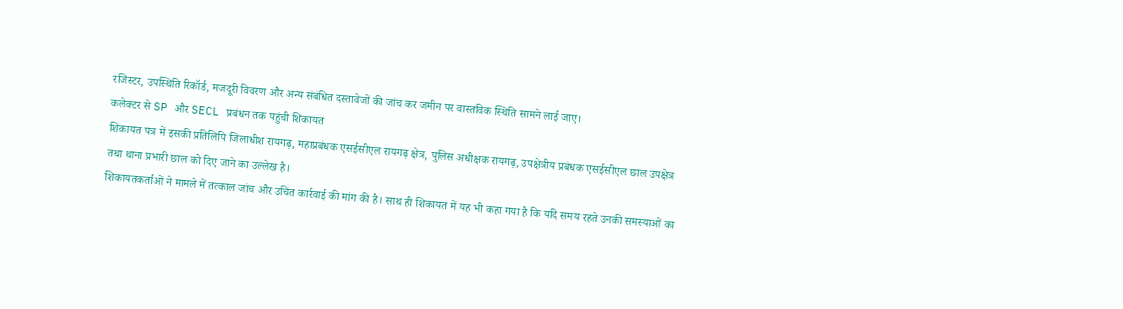रजिस्टर, उपस्थिति रिकॉर्ड, मजदूरी विवरण और अन्य संबंधित दस्तावेजों की जांच कर जमीन पर वास्तविक स्थिति सामने लाई जाए।
कलेक्टर से SP और SECL प्रबंधन तक पहुंची शिकायत
शिकायत पत्र में इसकी प्रतिलिपि जिलाधीश रायगढ़, महाप्रबंधक एसईसीएल रायगढ़ क्षेत्र, पुलिस अधीक्षक रायगढ़, उपक्षेत्रीय प्रबंधक एसईसीएल छाल उपक्षेत्र तथा थाना प्रभारी छाल को दिए जाने का उल्लेख है।
शिकायतकर्ताओं ने मामले में तत्काल जांच और उचित कार्रवाई की मांग की है। साथ ही शिकायत में यह भी कहा गया है कि यदि समय रहते उनकी समस्याओं का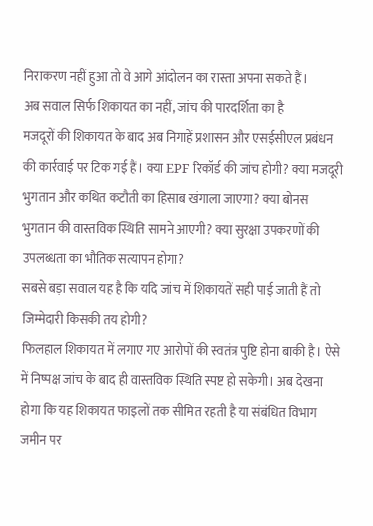निराकरण नहीं हुआ तो वे आगे आंदोलन का रास्ता अपना सकते हैं।
अब सवाल सिर्फ शिकायत का नहीं, जांच की पारदर्शिता का है
मजदूरों की शिकायत के बाद अब निगाहें प्रशासन और एसईसीएल प्रबंधन की कार्रवाई पर टिक गई हैं। क्या EPF रिकॉर्ड की जांच होगी? क्या मजदूरी भुगतान और कथित कटौती का हिसाब खंगाला जाएगा? क्या बोनस भुगतान की वास्तविक स्थिति सामने आएगी? क्या सुरक्षा उपकरणों की उपलब्धता का भौतिक सत्यापन होगा?
सबसे बड़ा सवाल यह है कि यदि जांच में शिकायतें सही पाई जाती हैं तो जिम्मेदारी किसकी तय होगी?
फिलहाल शिकायत में लगाए गए आरोपों की स्वतंत्र पुष्टि होना बाकी है। ऐसे में निष्पक्ष जांच के बाद ही वास्तविक स्थिति स्पष्ट हो सकेगी। अब देखना होगा कि यह शिकायत फाइलों तक सीमित रहती है या संबंधित विभाग जमीन पर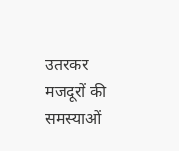उतरकर मजदूरों की समस्याओं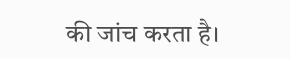की जांच करता है।